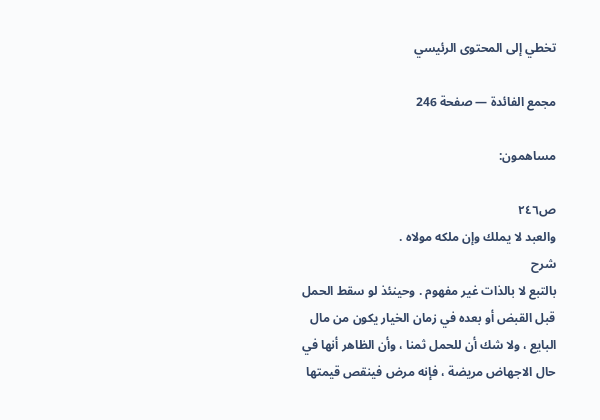تخطي إلى المحتوى الرئيسي

مجمع الفائدة — صفحة 246

مساهمون:

ص٢٤٦
والعبد لا يملك وإن ملكه مولاه .
شرح
بالتبع لا بالذات غير مفهوم . وحينئذ لو سقط الحمل قبل القبض أو بعده في زمان الخيار يكون من مال البايع ، ولا شك أن للحمل ثمنا ، وأن الظاهر أنها في حال الاجهاض مريضة ، فإنه مرض فينقص قيمتها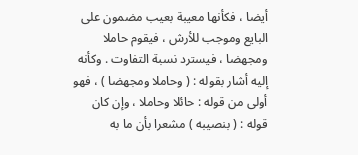أيضا ، فكأنها معيبة بعيب مضمون على البايع وموجب للأرش ، فيقوم حاملا ومجهضا ، فيسترد نسبة التفاوت . وكأنه إليه أشار بقوله : ( وحاملا ومجهضا ) ، فهو أولى من قوله : حائلا وحاملا ، وإن كان قوله : ( بنصيبه ) مشعرا بأن ما به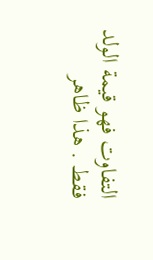التفاوت فهو قيمة الولد فقط . هذا ظاهر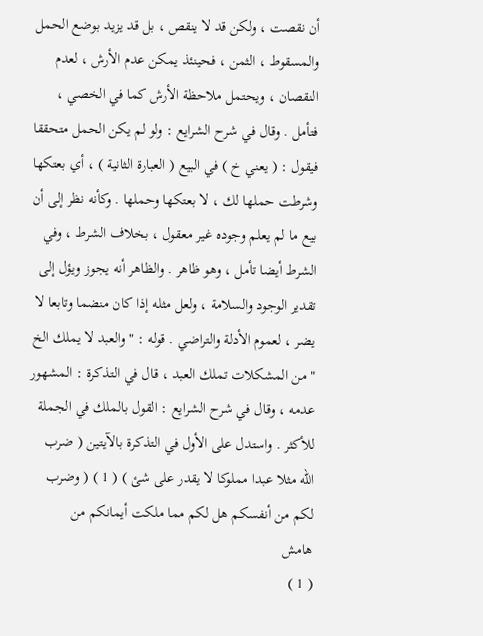أن نقصت ، ولكن قد لا ينقص ، بل قد يزيد بوضع الحمل والمسقوط ، الثمن ، فحينئذ يمكن عدم الأرش ، لعدم النقصان ، ويحتمل ملاحظة الأرش كما في الخصي ، فتأمل . وقال في شرح الشرايع : ولو لم يكن الحمل متحققا فيقول : ( يعني خ ) في البيع ( العبارة الثانية ) ، أي بعتكها وشرطت حملها لك ، لا بعتكها وحملها . وكأنه نظر إلى أن بيع ما لم يعلم وجوده غير معقول ، بخلاف الشرط ، وفي الشرط أيضا تأمل ، وهو ظاهر . والظاهر أنه يجوز ويؤل إلى تقدير الوجود والسلامة ، ولعل مثله إذا كان منضما وتابعا لا يضر ، لعموم الأدلة والتراضي . قوله : " والعبد لا يملك الخ " من المشكلات تملك العبد ، قال في التذكرة : المشهور عدمه ، وقال في شرح الشرايع : القول بالملك في الجملة للأكثر . واستدل على الأول في التذكرة بالآيتين ( ضرب الله مثلا عبدا مملوكا لا يقدر على شئ ) ( 1 ) ( وضرب لكم من أنفسكم هل لكم مما ملكت أيمانكم من
هامش
( 1 )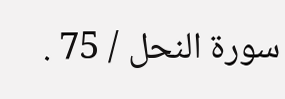سورة النحل / 75 .